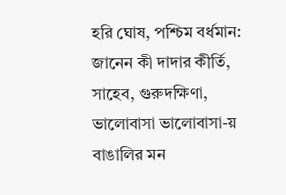হরি ঘোষ, পশ্চিম বর্ধমান: জানেন কী দাদার কীর্তি, সাহেব, গুরুদক্ষিণা, ভালোবাসা ভালোবাসা-য় বাঙালির মন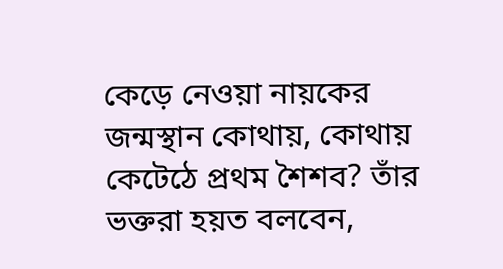কেড়ে নেওয়া নায়কের জন্মস্থান কোথায়, কোথায় কেটেঠে প্রথম শৈশব? তাঁর ভক্তরা হয়ত বলবেন,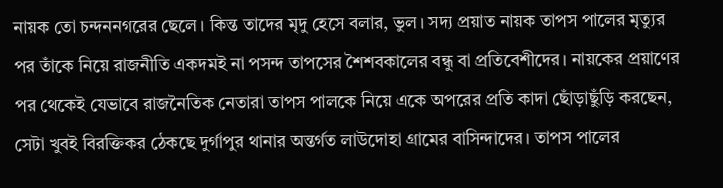নায়ক তো চন্দননগরের ছেলে। কিন্ত তাদের মৃদু হেসে বলার, ভুল। সদ্য প্রয়াত নায়ক তাপস পালের মৃত্যুর পর তাঁকে নিয়ে রাজনীতি একদমই না পসন্দ তাপসের শৈশবকালের বন্ধু বা প্রতিবেশীদের। নায়কের প্রয়াণের পর থেকেই যেভাবে রাজনৈতিক নেতারা তাপস পালকে নিয়ে একে অপরের প্রতি কাদা ছোঁড়াছুঁড়ি করছেন, সেটা খুবই বিরক্তিকর ঠেকছে দুর্গাপুর থানার অন্তর্গত লাউদোহা গ্রামের বাসিন্দাদের। তাপস পালের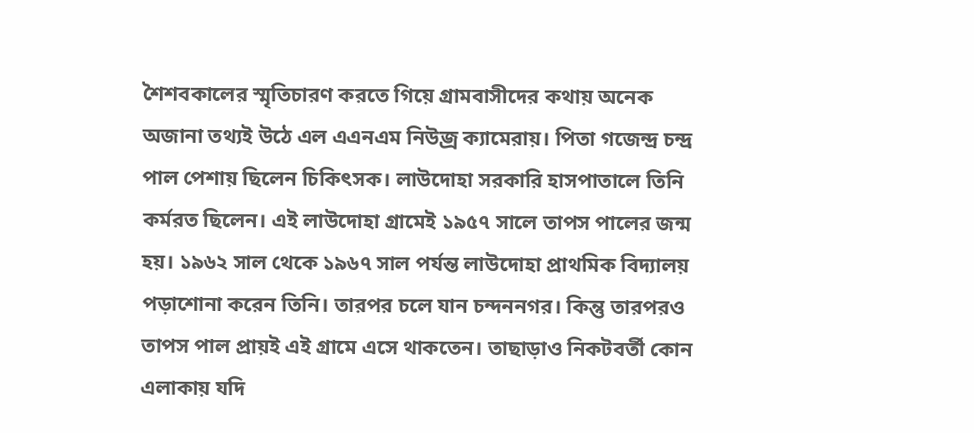শৈশবকালের স্মৃতিচারণ করতে গিয়ে গ্রামবাসীদের কথায় অনেক অজানা তথ্যই উঠে এল এএনএম নিউজ্র ক্যামেরায়। পিতা গজেন্দ্র চন্দ্র পাল পেশায় ছিলেন চিকিৎসক। লাউদোহা সরকারি হাসপাতালে তিনি কর্মরত ছিলেন। এই লাউদোহা গ্রামেই ১৯৫৭ সালে তাপস পালের জন্ম হয়। ১৯৬২ সাল থেকে ১৯৬৭ সাল পর্যন্ত লাউদোহা প্রাথমিক বিদ্যালয় পড়াশোনা করেন তিনি। তারপর চলে যান চন্দননগর। কিন্তু তারপরও তাপস পাল প্রায়ই এই গ্রামে এসে থাকতেন। তাছাড়াও নিকটবর্তী কোন এলাকায় যদি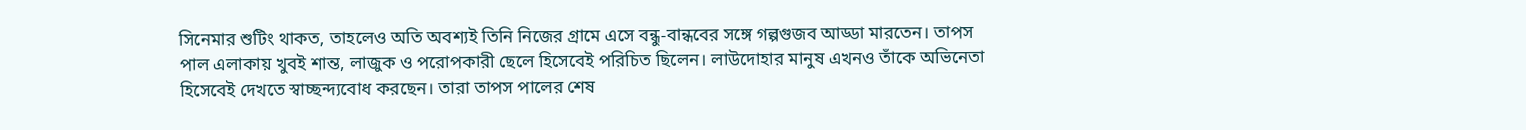সিনেমার শুটিং থাকত, তাহলেও অতি অবশ্যই তিনি নিজের গ্রামে এসে বন্ধু-বান্ধবের সঙ্গে গল্পগুজব আড্ডা মারতেন। তাপস পাল এলাকায় খুবই শান্ত, লাজুক ও পরোপকারী ছেলে হিসেবেই পরিচিত ছিলেন। লাউদোহার মানুষ এখনও তাঁকে অভিনেতা হিসেবেই দেখতে স্বাচ্ছন্দ্যবোধ করছেন। তারা তাপস পালের শেষ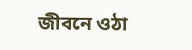জীবনে ওঠা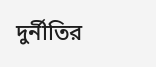দুর্নীতির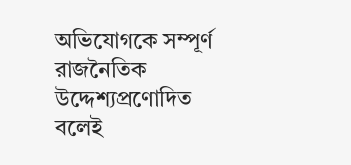অভিযোগকে সম্পূর্ণ রাজনৈতিক উদ্দেশ্যপ্রণোদিত বলেই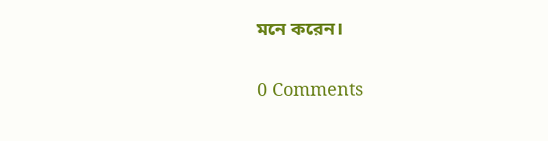মনে করেন।

0 Comments